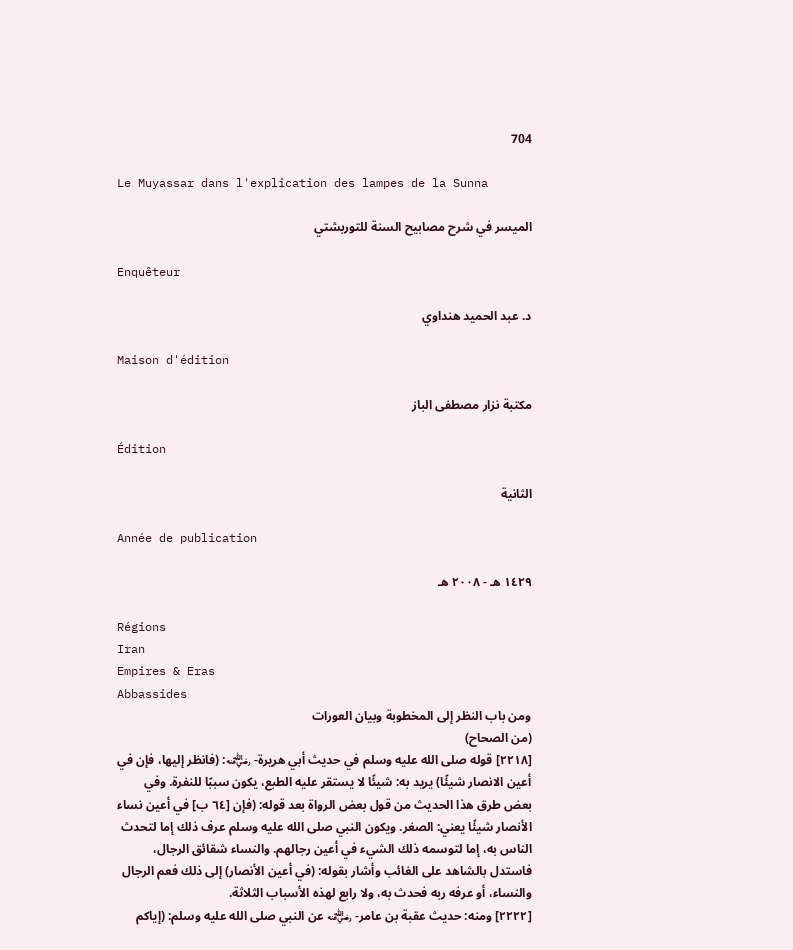704

Le Muyassar dans l'explication des lampes de la Sunna

الميسر في شرح مصابيح السنة للتوربشتي

Enquêteur

د. عبد الحميد هنداوي

Maison d'édition

مكتبة نزار مصطفى الباز

Édition

الثانية

Année de publication

١٤٢٩ هـ - ٢٠٠٨ هـ

Régions
Iran
Empires & Eras
Abbassides
ومن باب النظر إلى المخطوبة وبيان العورات
(من الصحاح)
[٢٢١٨] قوله صلى الله عليه وسلم في حديث أبي هريرة- ﵁: (فانظر إليها، فإن في أعين الانصار شيئًا) يريد به: شيئًا لا يستقر عليه الطبع، يكون سببًا للنفرة. وفي بعض طرق هذا الحديث من قول بعض الرواة بعد قوله: (فإن [٦٤ ب] في أعين نساء الأنصار شيئًا يعني: الصغر. ويكون النبي صلى الله عليه وسلم عرف ذلك إما لتحدث الناس به، إما لتوسمه ذلك الشيء في أعين رجالهم. والنساء شقائق الرجال، فاستدل بالشاهد على الغائب وأشار بقوله: (في أعين الأنصار) إلى ذلك فعم الرجال والنساء، أو عرفه ربه فحدث به، ولا رابع لهذه الأسباب الثلاثة.
[٢٢٢٢] ومنه: حديث عقبة بن عامر- ﵁ عن النبي صلى الله عليه وسلم: (إياكم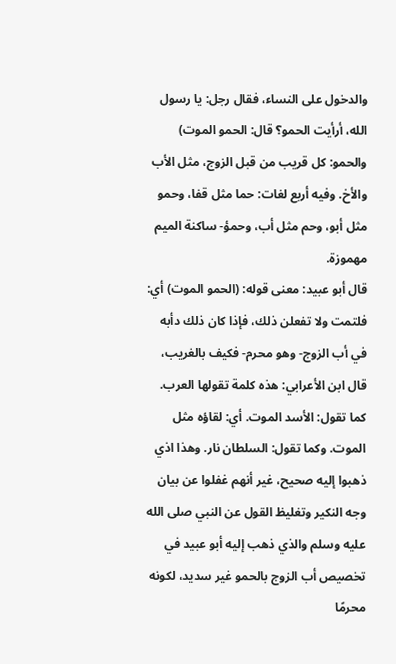والدخول على النساء، فقال رجل: يا رسول الله، أرأيت الحمو؟ قال: الحمو الموت) والحمو: كل قريب من قبل الزوج، مثل الأب والأخ. وفيه أربع لغات: حما مثل قفا، وحمو مثل أبو، وحم مثل أب، وحمؤ- ساكنة الميم مهموزة.
قال أبو عبيد: معنى قوله: (الحمو الموت) أي: فلتمت ولا تفعلن ذلك، فإذا كان ذلك دأبه في أب الزوج- وهو محرم- فكيف بالغريب، قال ابن الأعرابي: هذه كلمة تقولها العرب. كما تقول: الأسد الموت. أي: لقاؤه مثل الموت. وكما تقول: السلطان نار. وهذا اذي ذهبوا إليه صحيح، غير أنهم غفلوا عن بيان وجه النكير وتغليظ القول عن النبي صلى الله عليه وسلم والذي ذهب إليه أبو عبيد في تخصيص أب الزوج بالحمو غير سديد، لكونه محرمًا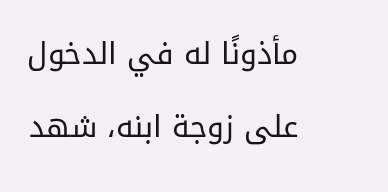مأذونًا له في الدخول على زوجة ابنه، شهد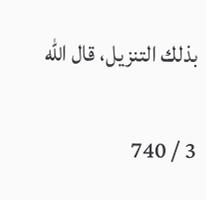بذلك التنزيل، قال الله

3 / 740